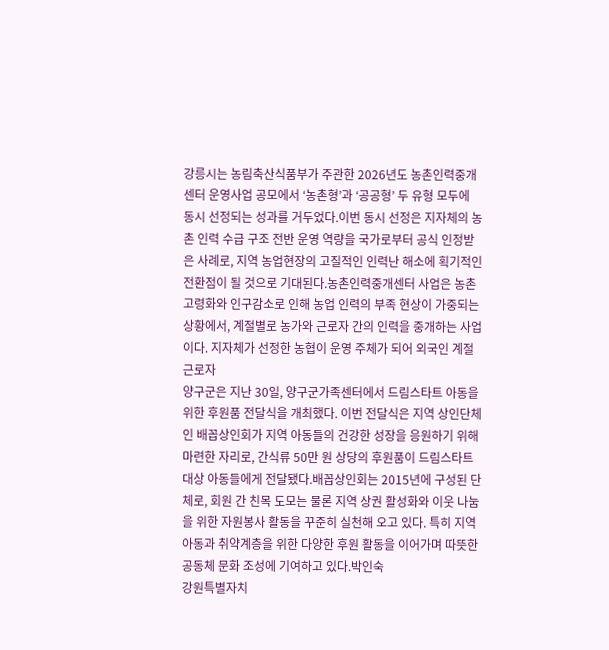강릉시는 농림축산식품부가 주관한 2026년도 농촌인력중개센터 운영사업 공모에서 ‘농촌형’과 ‘공공형’ 두 유형 모두에 동시 선정되는 성과를 거두었다.이번 동시 선정은 지자체의 농촌 인력 수급 구조 전반 운영 역량을 국가로부터 공식 인정받은 사례로, 지역 농업현장의 고질적인 인력난 해소에 획기적인 전환점이 될 것으로 기대된다.농촌인력중개센터 사업은 농촌 고령화와 인구감소로 인해 농업 인력의 부족 현상이 가중되는 상황에서, 계절별로 농가와 근로자 간의 인력을 중개하는 사업이다. 지자체가 선정한 농협이 운영 주체가 되어 외국인 계절근로자
양구군은 지난 30일, 양구군가족센터에서 드림스타트 아동을 위한 후원품 전달식을 개최했다. 이번 전달식은 지역 상인단체인 배꼽상인회가 지역 아동들의 건강한 성장을 응원하기 위해 마련한 자리로, 간식류 50만 원 상당의 후원품이 드림스타트 대상 아동들에게 전달됐다.배꼽상인회는 2015년에 구성된 단체로, 회원 간 친목 도모는 물론 지역 상권 활성화와 이웃 나눔을 위한 자원봉사 활동을 꾸준히 실천해 오고 있다. 특히 지역 아동과 취약계층을 위한 다양한 후원 활동을 이어가며 따뜻한 공동체 문화 조성에 기여하고 있다.박인숙
강원특별자치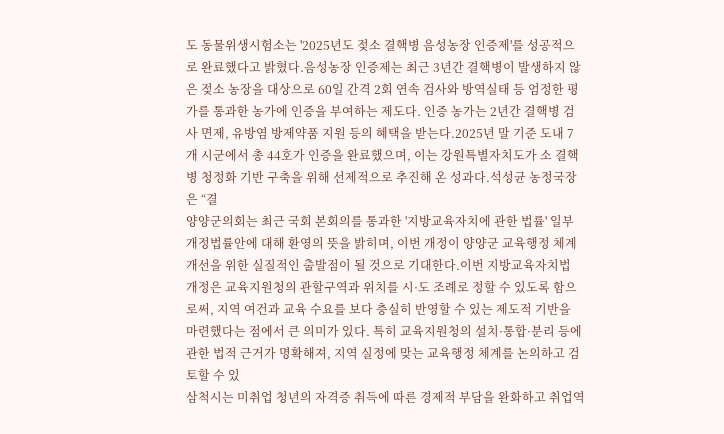도 동물위생시험소는 '2025년도 젖소 결핵병 음성농장 인증제'를 성공적으로 완료했다고 밝혔다.음성농장 인증제는 최근 3년간 결핵병이 발생하지 않은 젖소 농장을 대상으로 60일 간격 2회 연속 검사와 방역실태 등 엄정한 평가를 통과한 농가에 인증을 부여하는 제도다. 인증 농가는 2년간 결핵병 검사 면제, 유방염 방제약품 지원 등의 혜택을 받는다.2025년 말 기준 도내 7개 시군에서 총 44호가 인증을 완료했으며, 이는 강원특별자치도가 소 결핵병 청정화 기반 구축을 위해 선제적으로 추진해 온 성과다.석성균 농정국장은 “결
양양군의회는 최근 국회 본회의를 통과한 '지방교육자치에 관한 법률' 일부개정법률안에 대해 환영의 뜻을 밝히며, 이번 개정이 양양군 교육행정 체계 개선을 위한 실질적인 출발점이 될 것으로 기대한다.이번 지방교육자치법 개정은 교육지원청의 관할구역과 위치를 시·도 조례로 정할 수 있도록 함으로써, 지역 여건과 교육 수요를 보다 충실히 반영할 수 있는 제도적 기반을 마련했다는 점에서 큰 의미가 있다. 특히 교육지원청의 설치·통합·분리 등에 관한 법적 근거가 명확해져, 지역 실정에 맞는 교육행정 체계를 논의하고 검토할 수 있
삼척시는 미취업 청년의 자격증 취득에 따른 경제적 부담을 완화하고 취업역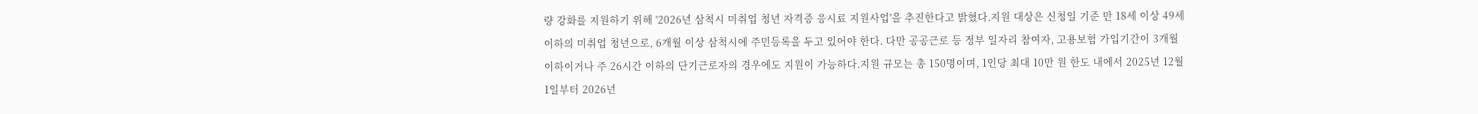량 강화를 지원하기 위해 '2026년 삼척시 미취업 청년 자격증 응시료 지원사업'을 추진한다고 밝혔다.지원 대상은 신청일 기준 만 18세 이상 49세 이하의 미취업 청년으로, 6개월 이상 삼척시에 주민등록을 두고 있어야 한다. 다만 공공근로 등 정부 일자리 참여자, 고용보험 가입기간이 3개월 이하이거나 주 26시간 이하의 단기근로자의 경우에도 지원이 가능하다.지원 규모는 총 150명이며, 1인당 최대 10만 원 한도 내에서 2025년 12월 1일부터 2026년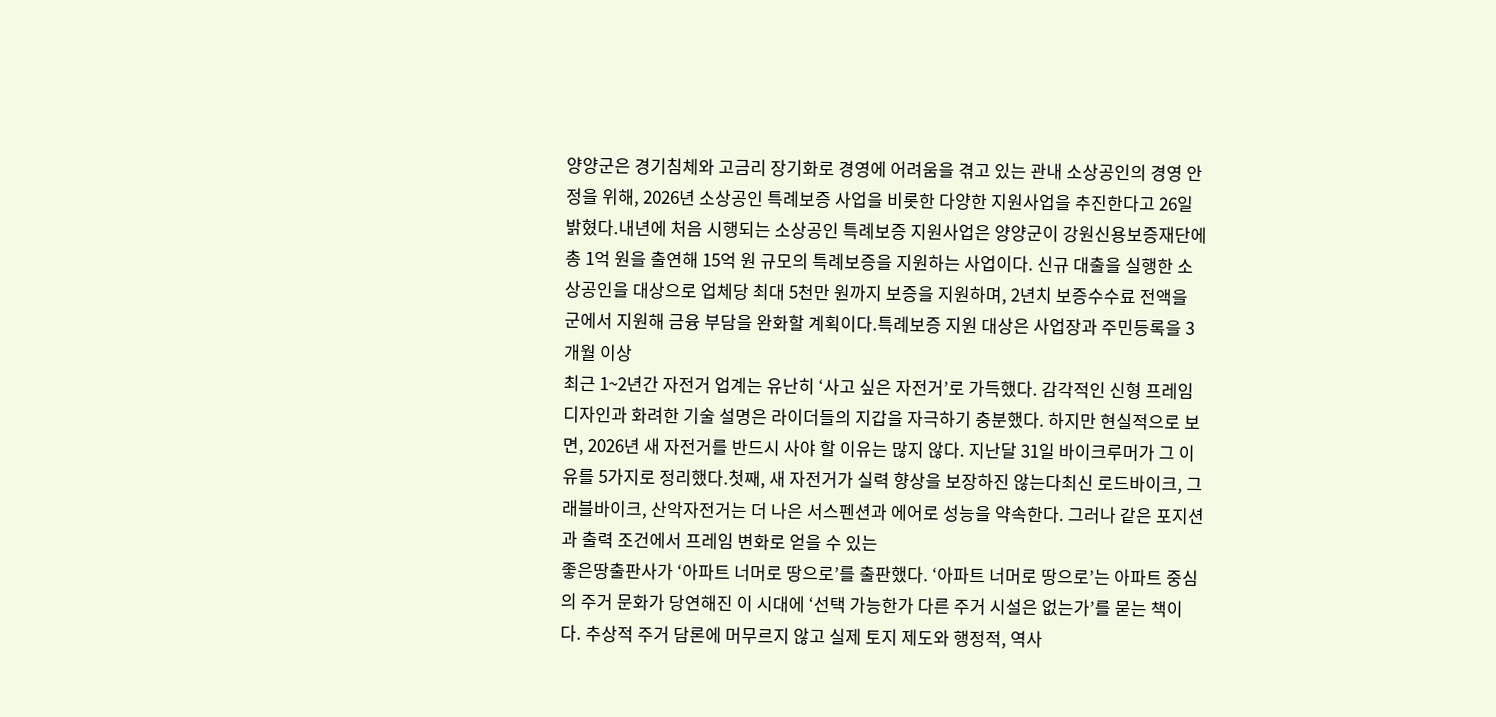양양군은 경기침체와 고금리 장기화로 경영에 어려움을 겪고 있는 관내 소상공인의 경영 안정을 위해, 2026년 소상공인 특례보증 사업을 비롯한 다양한 지원사업을 추진한다고 26일 밝혔다.내년에 처음 시행되는 소상공인 특례보증 지원사업은 양양군이 강원신용보증재단에 총 1억 원을 출연해 15억 원 규모의 특례보증을 지원하는 사업이다. 신규 대출을 실행한 소상공인을 대상으로 업체당 최대 5천만 원까지 보증을 지원하며, 2년치 보증수수료 전액을 군에서 지원해 금융 부담을 완화할 계획이다.특례보증 지원 대상은 사업장과 주민등록을 3개월 이상
최근 1~2년간 자전거 업계는 유난히 ‘사고 싶은 자전거’로 가득했다. 감각적인 신형 프레임 디자인과 화려한 기술 설명은 라이더들의 지갑을 자극하기 충분했다. 하지만 현실적으로 보면, 2026년 새 자전거를 반드시 사야 할 이유는 많지 않다. 지난달 31일 바이크루머가 그 이유를 5가지로 정리했다.첫째, 새 자전거가 실력 향상을 보장하진 않는다최신 로드바이크, 그래블바이크, 산악자전거는 더 나은 서스펜션과 에어로 성능을 약속한다. 그러나 같은 포지션과 출력 조건에서 프레임 변화로 얻을 수 있는
좋은땅출판사가 ‘아파트 너머로 땅으로’를 출판했다. ‘아파트 너머로 땅으로’는 아파트 중심의 주거 문화가 당연해진 이 시대에 ‘선택 가능한가 다른 주거 시설은 없는가’를 묻는 책이다. 추상적 주거 담론에 머무르지 않고 실제 토지 제도와 행정적, 역사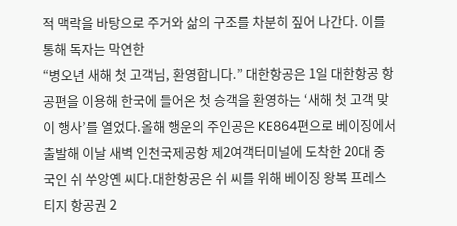적 맥락을 바탕으로 주거와 삶의 구조를 차분히 짚어 나간다. 이를 통해 독자는 막연한
“병오년 새해 첫 고객님, 환영합니다.” 대한항공은 1일 대한항공 항공편을 이용해 한국에 들어온 첫 승객을 환영하는 ‘새해 첫 고객 맞이 행사’를 열었다.올해 행운의 주인공은 KE864편으로 베이징에서 출발해 이날 새벽 인천국제공항 제2여객터미널에 도착한 20대 중국인 쉬 쑤앙옌 씨다.대한항공은 쉬 씨를 위해 베이징 왕복 프레스티지 항공권 2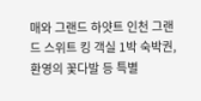매와 그랜드 하얏트 인천 그랜드 스위트 킹 객실 1박 숙박권, 환영의 꽃다발 등 특별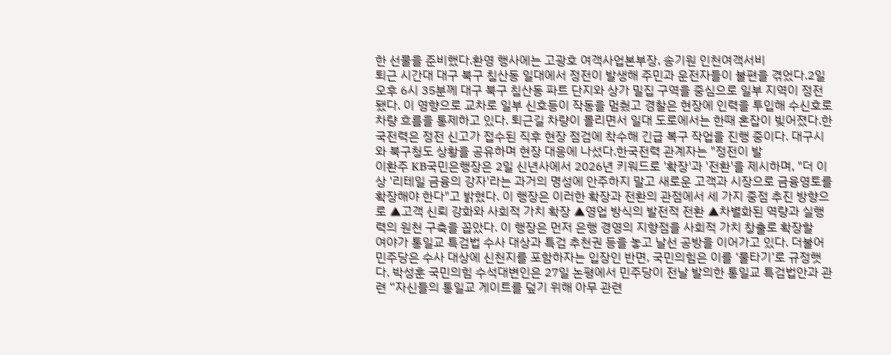한 선물을 준비했다.환영 행사에는 고광호 여객사업본부장, 송기원 인천여객서비
퇴근 시간대 대구 북구 침산동 일대에서 정전이 발생해 주민과 운전자들이 불편을 겪었다.2일 오후 6시 35분께 대구 북구 침산동 파트 단지와 상가 밀집 구역을 중심으로 일부 지역이 정전됐다. 이 영향으로 교차로 일부 신호등이 작동을 멈췄고 경찰은 현장에 인력을 투입해 수신호로 차량 흐름을 통제하고 있다. 퇴근길 차량이 몰리면서 일대 도로에서는 한때 혼잡이 빚어졌다.한국전력은 정전 신고가 접수된 직후 현장 점검에 착수해 긴급 복구 작업을 진행 중이다. 대구시와 북구청도 상황을 공유하며 현장 대응에 나섰다.한국전력 관계자는 "정전이 발
이환주 KB국민은행장은 2일 신년사에서 2026년 키워드로 '확장'과 '전환'을 제시하며, "더 이상 '리테일 금융의 강자'라는 과거의 명성에 안주하지 말고 새로운 고객과 시장으로 금융영토를 확장해야 한다"고 밝혔다. 이 행장은 이러한 확장과 전환의 관점에서 세 가지 중점 추진 방향으로 ▲고객 신뢰 강화와 사회적 가치 확장 ▲영업 방식의 발전적 전환 ▲차별화된 역량과 실행력의 원천 구축을 꼽았다. 이 행장은 먼저 은행 경영의 지향점을 사회적 가치 창출로 확장할
여야가 통일교 특검법 수사 대상과 특검 추천권 등을 놓고 날선 공방을 이어가고 있다. 더불어민주당은 수사 대상에 신천지를 포함하자는 입장인 반면, 국민의힘은 이를 ‘물타기’로 규정햇다. 박성훈 국민의힘 수석대변인은 27일 논평에서 민주당이 전날 발의한 통일교 특검법안과 관련 “자신들의 통일교 게이트를 덮기 위해 아무 관련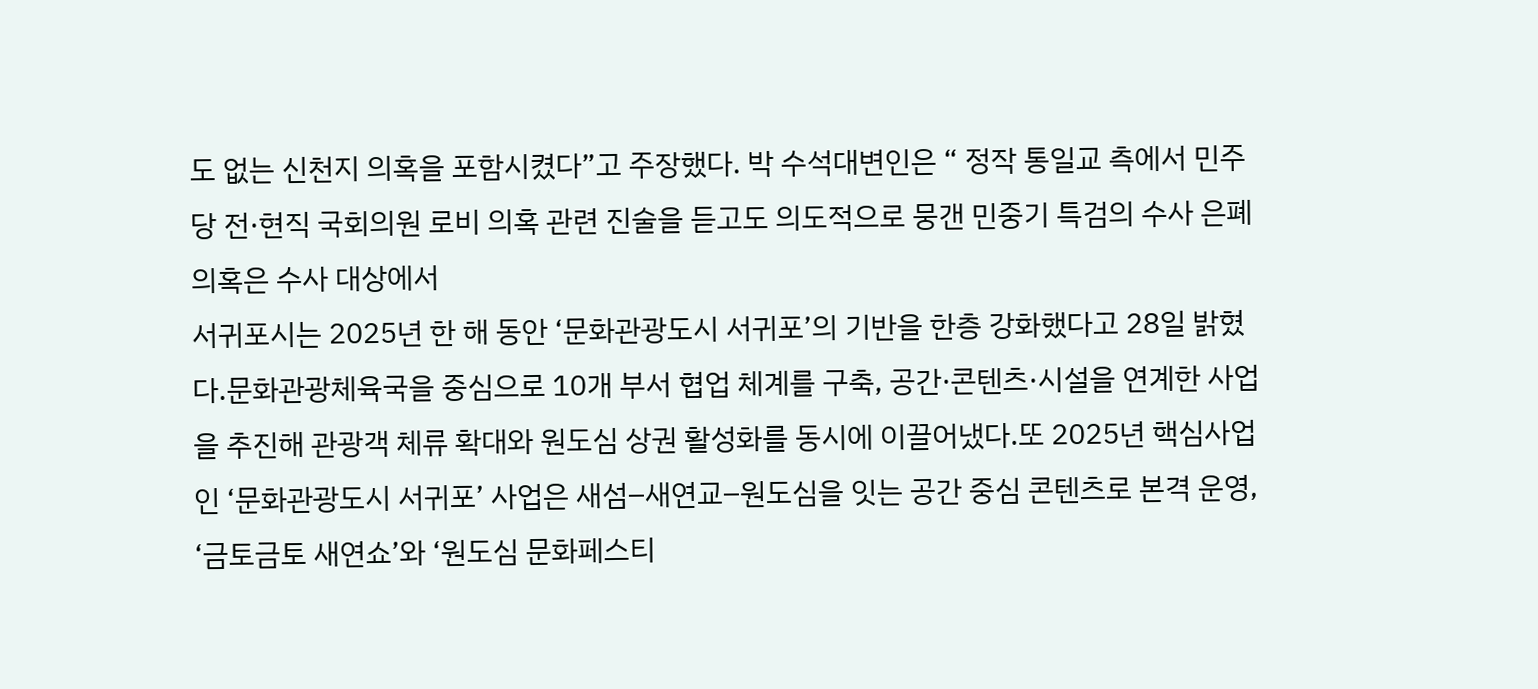도 없는 신천지 의혹을 포함시켰다”고 주장했다. 박 수석대변인은 “ 정작 통일교 측에서 민주당 전·현직 국회의원 로비 의혹 관련 진술을 듣고도 의도적으로 뭉갠 민중기 특검의 수사 은폐 의혹은 수사 대상에서
서귀포시는 2025년 한 해 동안 ‘문화관광도시 서귀포’의 기반을 한층 강화했다고 28일 밝혔다.문화관광체육국을 중심으로 10개 부서 협업 체계를 구축, 공간·콘텐츠·시설을 연계한 사업을 추진해 관광객 체류 확대와 원도심 상권 활성화를 동시에 이끌어냈다.또 2025년 핵심사업인 ‘문화관광도시 서귀포’ 사업은 새섬–새연교–원도심을 잇는 공간 중심 콘텐츠로 본격 운영, ‘금토금토 새연쇼’와 ‘원도심 문화페스티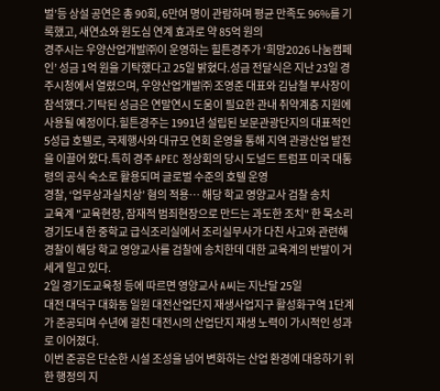벌’등 상설 공연은 총 90회, 6만여 명이 관람하며 평균 만족도 96%를 기록했고, 새연쇼와 원도심 연계 효과로 약 85억 원의
경주시는 우양산업개발㈜이 운영하는 힐튼경주가 ‘희망2026 나눔캠페인’ 성금 1억 원을 기탁했다고 25일 밝혔다.성금 전달식은 지난 23일 경주시청에서 열렸으며, 우양산업개발㈜ 조영준 대표와 김남철 부사장이 참석했다.기탁된 성금은 연말연시 도움이 필요한 관내 취약계층 지원에 사용될 예정이다.힐튼경주는 1991년 설립된 보문관광단지의 대표적인 5성급 호텔로, 국제행사와 대규모 연회 운영을 통해 지역 관광산업 발전을 이끌어 왔다.특히 경주 APEC 정상회의 당시 도널드 트럼프 미국 대통령의 공식 숙소로 활용되며 글로벌 수준의 호텔 운영
경찰, ‘업무상과실치상’ 혐의 적용… 해당 학교 영양교사 검찰 송치
교육계 "교육현장, 잠재적 범죄현장으로 만드는 과도한 조치" 한 목소리
경기도내 한 중학교 급식조리실에서 조리실무사가 다친 사고와 관련해 경찰이 해당 학교 영양교사를 검찰에 송치한데 대한 교육계의 반발이 거세게 일고 있다.
2일 경기도교육청 등에 따르면 영양교사 A씨는 지난달 25일
대전 대덕구 대화동 일원 대전산업단지 재생사업지구 활성화구역 1단계가 준공되며 수년에 걸친 대전시의 산업단지 재생 노력이 가시적인 성과로 이어졌다.
이번 준공은 단순한 시설 조성을 넘어 변화하는 산업 환경에 대응하기 위한 행정의 지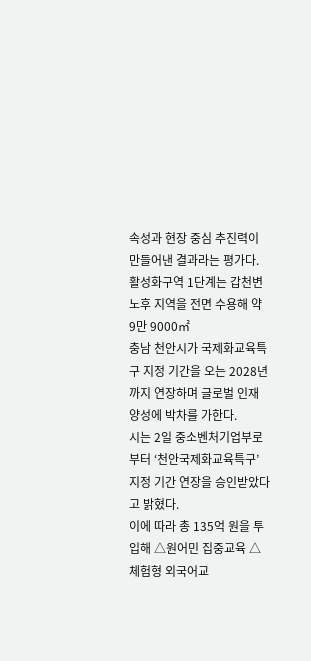속성과 현장 중심 추진력이 만들어낸 결과라는 평가다.
활성화구역 1단계는 갑천변 노후 지역을 전면 수용해 약 9만 9000㎡
충남 천안시가 국제화교육특구 지정 기간을 오는 2028년까지 연장하며 글로벌 인재 양성에 박차를 가한다.
시는 2일 중소벤처기업부로부터 ‘천안국제화교육특구’ 지정 기간 연장을 승인받았다고 밝혔다.
이에 따라 총 135억 원을 투입해 △원어민 집중교육 △체험형 외국어교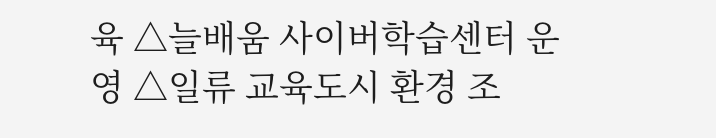육 △늘배움 사이버학습센터 운영 △일류 교육도시 환경 조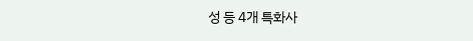성 등 4개 특화사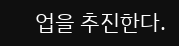업을 추진한다.